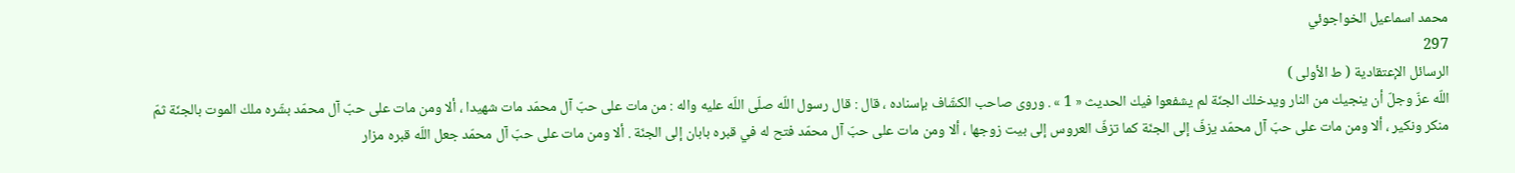محمد اسماعيل الخواجوئي
297
الرسائل الإعتقادية ( ط الأولى )
اللّه عزّ وجلّ أن ينجيك من النار ويدخلك الجنّة لم يشفعوا فيك الحديث « 1 » . وروى صاحب الكشّاف بإسناده ، قال : قال رسول اللّه صلّى اللّه عليه واله : من مات على حبّ آل محمّد مات شهيدا ، ألا ومن مات على حبّ آل محمّد بشّره ملك الموت بالجنّة ثمّ منكر ونكير ، ألا ومن مات على حبّ آل محمّد يزفّ إلى الجنّة كما تزفّ العروس إلى بيت زوجها ، ألا ومن مات على حبّ آل محمّد فتح له في قبره بابان إلى الجنّة . ألا ومن مات على حبّ آل محمّد جعل اللّه قبره مزار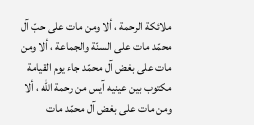ملائكة الرحمة ، ألا ومن مات على حبّ آل محمّد مات على السنّة والجماعة ، ألا ومن مات على بغض آل محمّد جاء يوم القيامة مكتوب بين عينيه آيس من رحمة اللّه ، ألا ومن مات على بغض آل محمّد مات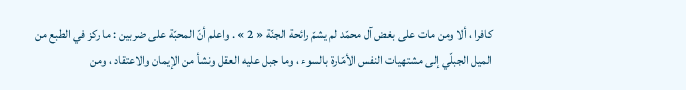كافرا ، ألا ومن مات على بغض آل محمّد لم يشمّ رائحة الجنّة « 2 » . واعلم أنّ المحبّة على ضربين : ما ركز في الطبع من الميل الجبلّي إلى مشتهيات النفس الأمّارة بالسوء ، وما جبل عليه العقل ونشأ من الإيمان والاعتقاد ، ومن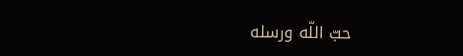حبّ اللّه ورسله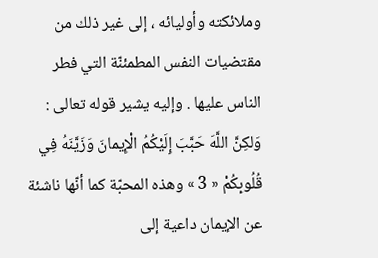وملائكته وأوليائه ، إلى غير ذلك من مقتضيات النفس المطمئنّة التي فطر الناس عليها . وإليه يشير قوله تعالى : وَلكِنَّ اللَّهَ حَبَّبَ إِلَيْكُمُ الْإِيمانَ وَزَيَّنَهُ فِي قُلُوبِكُمْ « 3 » وهذه المحبّة كما أنّها ناشئة عن الإيمان داعية إلى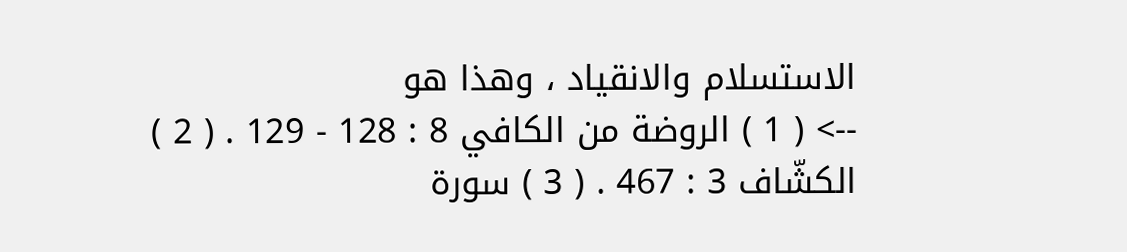الاستسلام والانقياد ، وهذا هو
--> ( 1 ) الروضة من الكافي 8 : 128 - 129 . ( 2 ) الكشّاف 3 : 467 . ( 3 ) سورة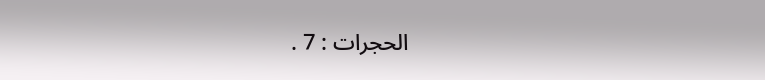الحجرات : 7 .